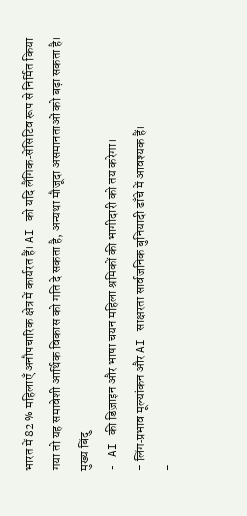भारत में 82 % महिलाएँ अनौपचारिक क्षेत्र में कार्यरत हैं। AI को यदि लैंगिक‑सेंसिटिव रूप से निर्मित किया गया तो यह समावेशी आर्थिक विकास को गति दे सकता है, अन्यथा मौजूदा असमानताओं को बढ़ा सकता है।
मुख्य बिंदु
- AI की डिज़ाइन और भाषा चयन महिला श्रमिकों की भागीदारी को तय करेगा।
- लिंग‑प्रभाव मूल्यांकन और AI साक्षरता सार्वजनिक बुनियादी ढाँचे में आवश्यक हैं।
-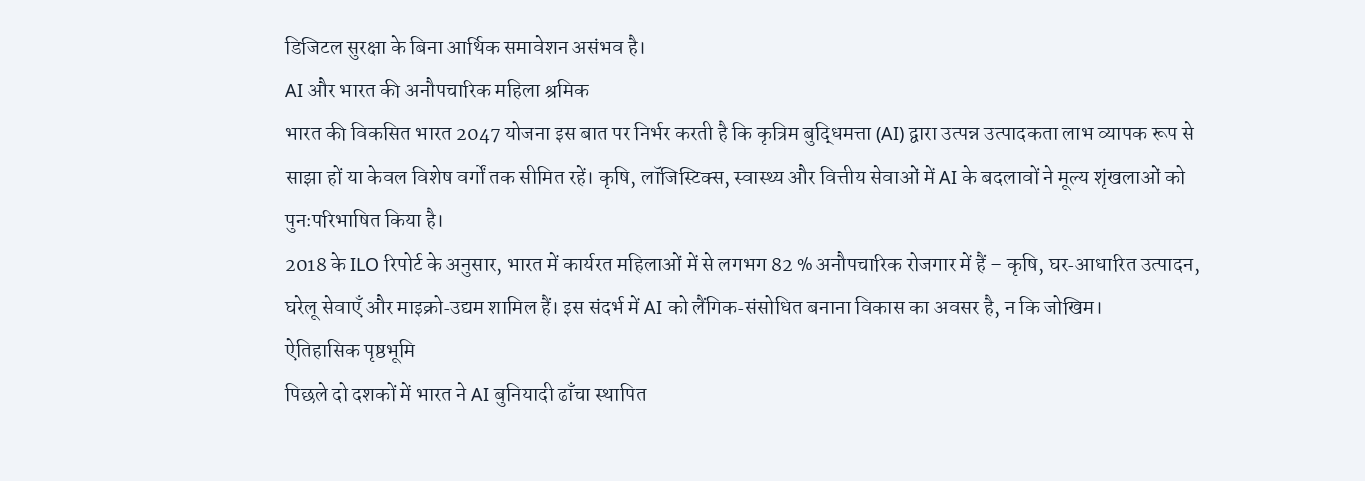डिजिटल सुरक्षा के बिना आर्थिक समावेशन असंभव है।
AI और भारत की अनौपचारिक महिला श्रमिक
भारत की विकसित भारत 2047 योजना इस बात पर निर्भर करती है कि कृत्रिम बुद्धिमत्ता (AI) द्वारा उत्पन्न उत्पादकता लाभ व्यापक रूप से साझा हों या केवल विशेष वर्गों तक सीमित रहें। कृषि, लॉजिस्टिक्स, स्वास्थ्य और वित्तीय सेवाओं में AI के बदलावों ने मूल्य शृंखलाओं को पुनःपरिभाषित किया है।
2018 के ILO रिपोर्ट के अनुसार, भारत में कार्यरत महिलाओं में से लगभग 82 % अनौपचारिक रोजगार में हैं – कृषि, घर‑आधारित उत्पादन, घरेलू सेवाएँ और माइक्रो‑उद्यम शामिल हैं। इस संदर्भ में AI को लैंगिक‑संसोधित बनाना विकास का अवसर है, न कि जोखिम।
ऐतिहासिक पृष्ठभूमि
पिछले दो दशकों में भारत ने AI बुनियादी ढाँचा स्थापित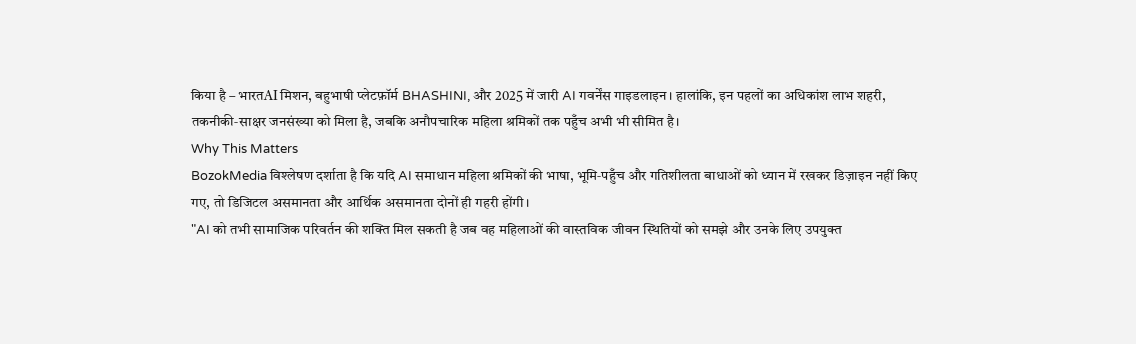किया है – भारतAI मिशन, बहुभाषी प्लेटफ़ॉर्म BHASHINI, और 2025 में जारी AI गवर्नेंस गाइडलाइन। हालांकि, इन पहलों का अधिकांश लाभ शहरी, तकनीकी‑साक्षर जनसंख्या को मिला है, जबकि अनौपचारिक महिला श्रमिकों तक पहुँच अभी भी सीमित है।
Why This Matters
BozokMedia विश्लेषण दर्शाता है कि यदि AI समाधान महिला श्रमिकों की भाषा, भूमि‑पहुँच और गतिशीलता बाधाओं को ध्यान में रखकर डिज़ाइन नहीं किए गए, तो डिजिटल असमानता और आर्थिक असमानता दोनों ही गहरी होंगी।
"AI को तभी सामाजिक परिवर्तन की शक्ति मिल सकती है जब वह महिलाओं की वास्तविक जीवन स्थितियों को समझे और उनके लिए उपयुक्त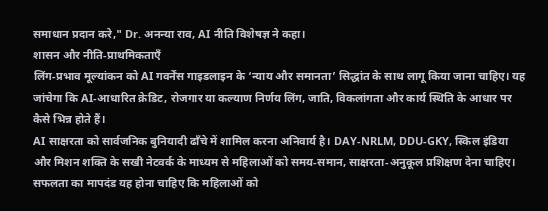समाधान प्रदान करे," Dr. अनन्या राव, AI नीति विशेषज्ञ ने कहा।
शासन और नीति‑प्राथमिकताएँ
लिंग‑प्रभाव मूल्यांकन को AI गवर्नेंस गाइडलाइन के ‘न्याय और समानता’ सिद्धांत के साथ लागू किया जाना चाहिए। यह जांचेगा कि AI‑आधारित क्रेडिट, रोजगार या कल्याण निर्णय लिंग, जाति, विकलांगता और कार्य स्थिति के आधार पर कैसे भिन्न होते हैं।
AI साक्षरता को सार्वजनिक बुनियादी ढाँचे में शामिल करना अनिवार्य है। DAY‑NRLM, DDU‑GKY, स्किल इंडिया और मिशन शक्ति के सखी नेटवर्क के माध्यम से महिलाओं को समय‑समान, साक्षरता‑अनुकूल प्रशिक्षण देना चाहिए। सफलता का मापदंड यह होना चाहिए कि महिलाओं को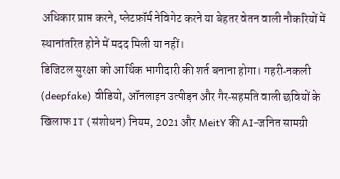अधिकार प्राप्त करने, प्लेटफ़ॉर्म नेविगेट करने या बेहतर वेतन वाली नौकरियों में स्थानांतरित होने में मदद मिली या नहीं।
डिजिटल सुरक्षा को आर्थिक भागीदारी की शर्त बनाना होगा। गहरी‑नकली (deepfake) वीडियो, ऑनलाइन उत्पीड़न और गैर‑सहमति वाली छवियों के खिलाफ IT (संशोधन) नियम, 2021 और MeitY की AI‑जनित सामग्री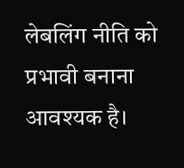लेबलिंग नीति को प्रभावी बनाना आवश्यक है।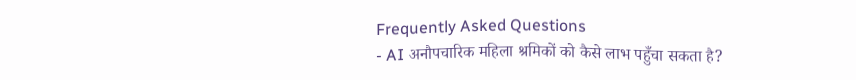Frequently Asked Questions
- AI अनौपचारिक महिला श्रमिकों को कैसे लाभ पहुँचा सकता है?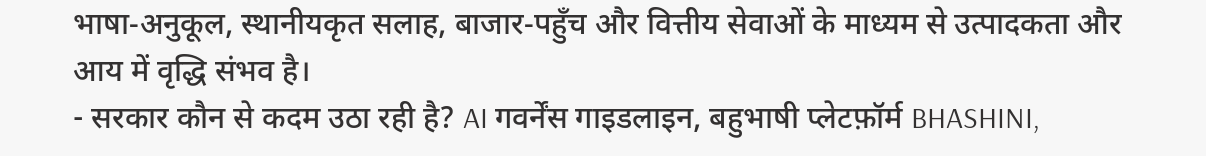भाषा‑अनुकूल, स्थानीयकृत सलाह, बाजार‑पहुँच और वित्तीय सेवाओं के माध्यम से उत्पादकता और आय में वृद्धि संभव है।
- सरकार कौन से कदम उठा रही है? AI गवर्नेंस गाइडलाइन, बहुभाषी प्लेटफ़ॉर्म BHASHINI,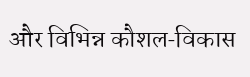और विभिन्न कौशल‑विकास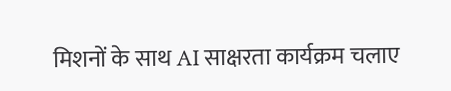मिशनों के साथ AI साक्षरता कार्यक्रम चलाए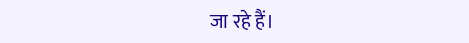जा रहे हैं।